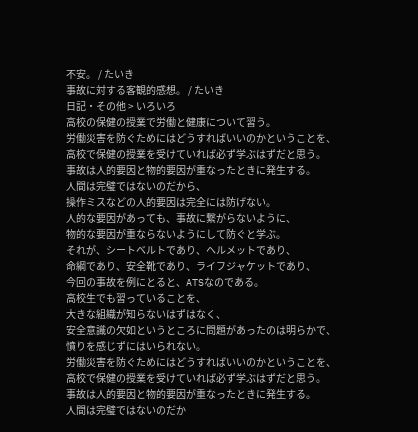不安。 / たいき
事故に対する客観的感想。 / たいき
日記・その他 > いろいろ
高校の保健の授業で労働と健康について習う。
労働災害を防ぐためにはどうすればいいのかということを、
高校で保健の授業を受けていれば必ず学ぶはずだと思う。
事故は人的要因と物的要因が重なったときに発生する。
人間は完璧ではないのだから、
操作ミスなどの人的要因は完全には防げない。
人的な要因があっても、事故に繋がらないように、
物的な要因が重ならないようにして防ぐと学ぶ。
それが、シートベルトであり、ヘルメットであり、
命綱であり、安全靴であり、ライフジャケットであり、
今回の事故を例にとると、ATSなのである。
高校生でも習っていることを、
大きな組織が知らないはずはなく、
安全意識の欠如というところに問題があったのは明らかで、
憤りを感じずにはいられない。
労働災害を防ぐためにはどうすればいいのかということを、
高校で保健の授業を受けていれば必ず学ぶはずだと思う。
事故は人的要因と物的要因が重なったときに発生する。
人間は完璧ではないのだか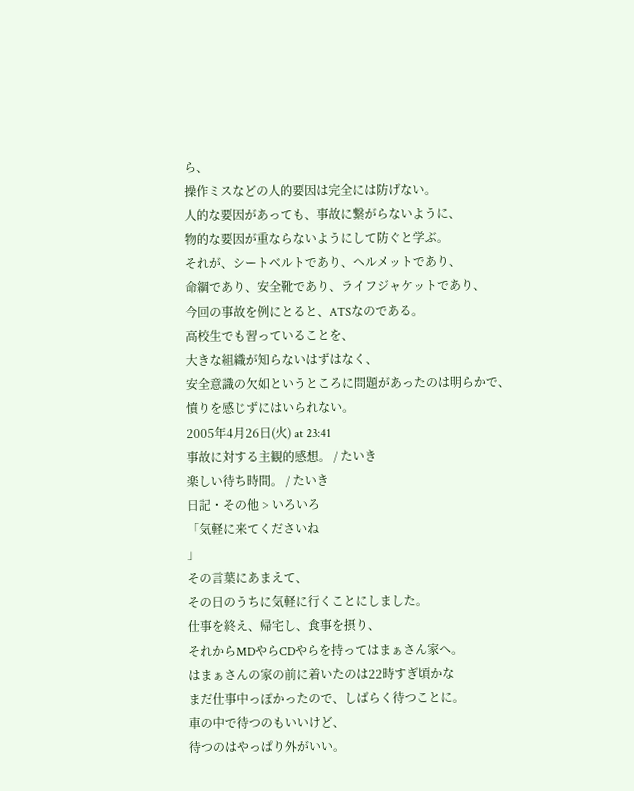ら、
操作ミスなどの人的要因は完全には防げない。
人的な要因があっても、事故に繋がらないように、
物的な要因が重ならないようにして防ぐと学ぶ。
それが、シートベルトであり、ヘルメットであり、
命綱であり、安全靴であり、ライフジャケットであり、
今回の事故を例にとると、ATSなのである。
高校生でも習っていることを、
大きな組織が知らないはずはなく、
安全意識の欠如というところに問題があったのは明らかで、
憤りを感じずにはいられない。
2005年4月26日(火) at 23:41
事故に対する主観的感想。 / たいき
楽しい待ち時間。 / たいき
日記・その他 > いろいろ
「気軽に来てくださいね
」
その言葉にあまえて、
その日のうちに気軽に行くことにしました。
仕事を終え、帰宅し、食事を摂り、
それからMDやらCDやらを持ってはまぁさん家へ。
はまぁさんの家の前に着いたのは22時すぎ頃かな
まだ仕事中っぽかったので、しばらく待つことに。
車の中で待つのもいいけど、
待つのはやっぱり外がいい。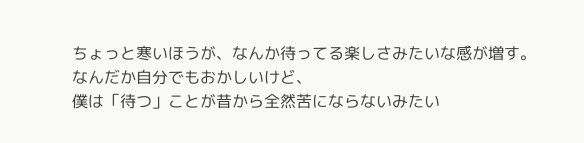ちょっと寒いほうが、なんか待ってる楽しさみたいな感が増す。
なんだか自分でもおかしいけど、
僕は「待つ」ことが昔から全然苦にならないみたい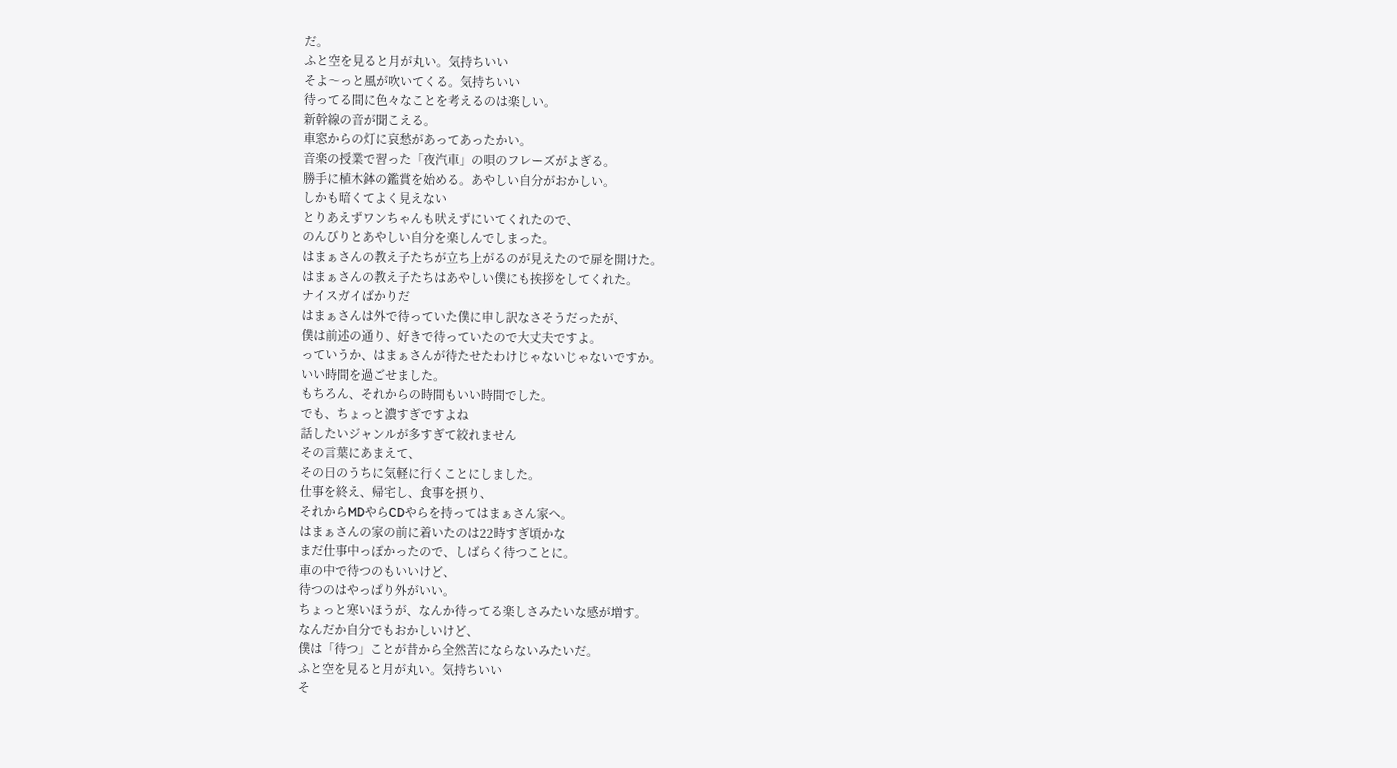だ。
ふと空を見ると月が丸い。気持ちいい
そよ〜っと風が吹いてくる。気持ちいい
待ってる間に色々なことを考えるのは楽しい。
新幹線の音が聞こえる。
車窓からの灯に哀愁があってあったかい。
音楽の授業で習った「夜汽車」の唄のフレーズがよぎる。
勝手に植木鉢の鑑賞を始める。あやしい自分がおかしい。
しかも暗くてよく見えない
とりあえずワンちゃんも吠えずにいてくれたので、
のんびりとあやしい自分を楽しんでしまった。
はまぁさんの教え子たちが立ち上がるのが見えたので扉を開けた。
はまぁさんの教え子たちはあやしい僕にも挨拶をしてくれた。
ナイスガイばかりだ
はまぁさんは外で待っていた僕に申し訳なさそうだったが、
僕は前述の通り、好きで待っていたので大丈夫ですよ。
っていうか、はまぁさんが待たせたわけじゃないじゃないですか。
いい時間を過ごせました。
もちろん、それからの時間もいい時間でした。
でも、ちょっと濃すぎですよね
話したいジャンルが多すぎて絞れません
その言葉にあまえて、
その日のうちに気軽に行くことにしました。
仕事を終え、帰宅し、食事を摂り、
それからMDやらCDやらを持ってはまぁさん家へ。
はまぁさんの家の前に着いたのは22時すぎ頃かな
まだ仕事中っぽかったので、しばらく待つことに。
車の中で待つのもいいけど、
待つのはやっぱり外がいい。
ちょっと寒いほうが、なんか待ってる楽しさみたいな感が増す。
なんだか自分でもおかしいけど、
僕は「待つ」ことが昔から全然苦にならないみたいだ。
ふと空を見ると月が丸い。気持ちいい
そ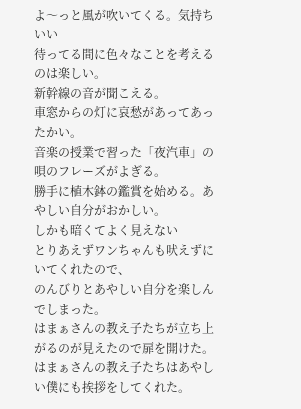よ〜っと風が吹いてくる。気持ちいい
待ってる間に色々なことを考えるのは楽しい。
新幹線の音が聞こえる。
車窓からの灯に哀愁があってあったかい。
音楽の授業で習った「夜汽車」の唄のフレーズがよぎる。
勝手に植木鉢の鑑賞を始める。あやしい自分がおかしい。
しかも暗くてよく見えない
とりあえずワンちゃんも吠えずにいてくれたので、
のんびりとあやしい自分を楽しんでしまった。
はまぁさんの教え子たちが立ち上がるのが見えたので扉を開けた。
はまぁさんの教え子たちはあやしい僕にも挨拶をしてくれた。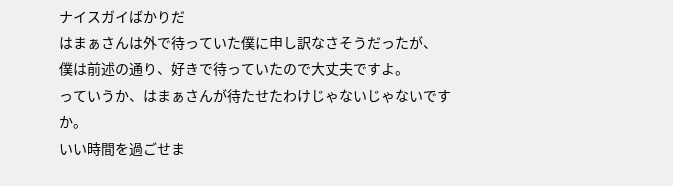ナイスガイばかりだ
はまぁさんは外で待っていた僕に申し訳なさそうだったが、
僕は前述の通り、好きで待っていたので大丈夫ですよ。
っていうか、はまぁさんが待たせたわけじゃないじゃないですか。
いい時間を過ごせま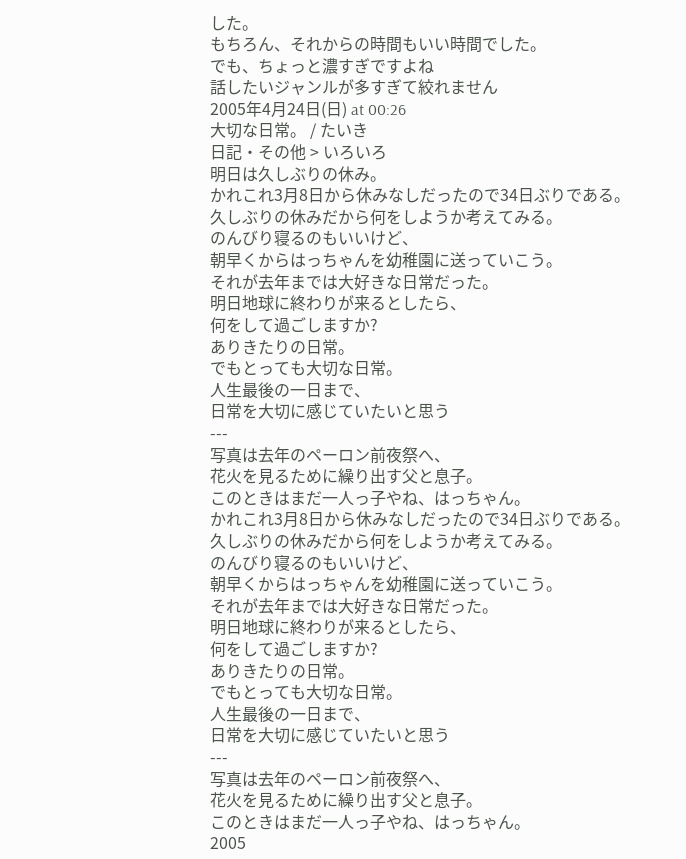した。
もちろん、それからの時間もいい時間でした。
でも、ちょっと濃すぎですよね
話したいジャンルが多すぎて絞れません
2005年4月24日(日) at 00:26
大切な日常。 / たいき
日記・その他 > いろいろ
明日は久しぶりの休み。
かれこれ3月8日から休みなしだったので34日ぶりである。
久しぶりの休みだから何をしようか考えてみる。
のんびり寝るのもいいけど、
朝早くからはっちゃんを幼稚園に送っていこう。
それが去年までは大好きな日常だった。
明日地球に終わりが来るとしたら、
何をして過ごしますか?
ありきたりの日常。
でもとっても大切な日常。
人生最後の一日まで、
日常を大切に感じていたいと思う
---
写真は去年のペーロン前夜祭へ、
花火を見るために繰り出す父と息子。
このときはまだ一人っ子やね、はっちゃん。
かれこれ3月8日から休みなしだったので34日ぶりである。
久しぶりの休みだから何をしようか考えてみる。
のんびり寝るのもいいけど、
朝早くからはっちゃんを幼稚園に送っていこう。
それが去年までは大好きな日常だった。
明日地球に終わりが来るとしたら、
何をして過ごしますか?
ありきたりの日常。
でもとっても大切な日常。
人生最後の一日まで、
日常を大切に感じていたいと思う
---
写真は去年のペーロン前夜祭へ、
花火を見るために繰り出す父と息子。
このときはまだ一人っ子やね、はっちゃん。
2005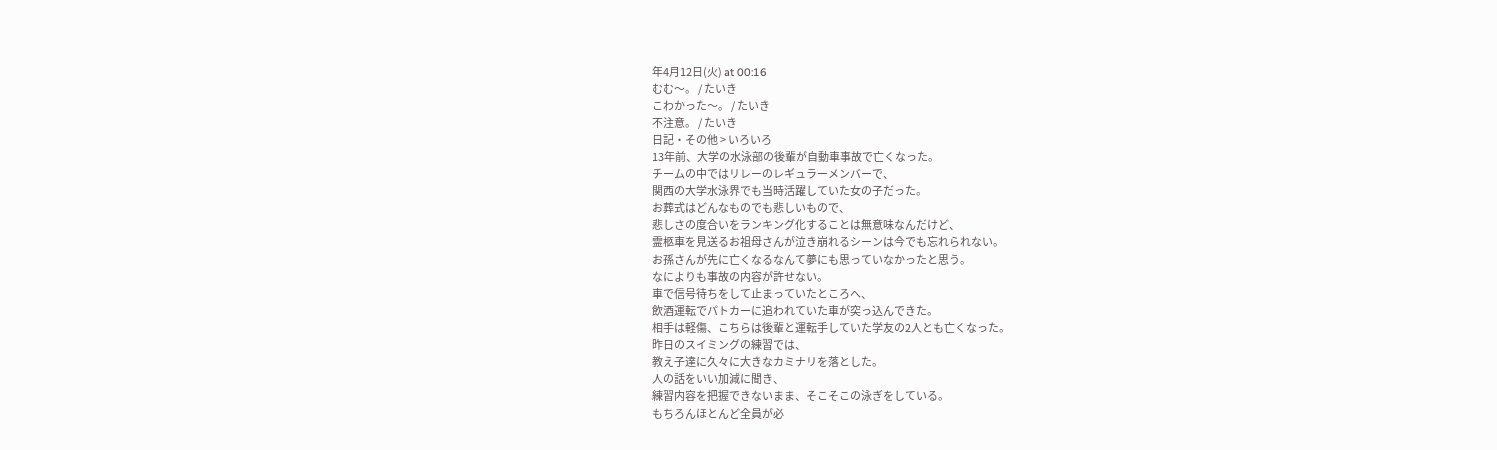年4月12日(火) at 00:16
むむ〜。 / たいき
こわかった〜。 / たいき
不注意。 / たいき
日記・その他 > いろいろ
13年前、大学の水泳部の後輩が自動車事故で亡くなった。
チームの中ではリレーのレギュラーメンバーで、
関西の大学水泳界でも当時活躍していた女の子だった。
お葬式はどんなものでも悲しいもので、
悲しさの度合いをランキング化することは無意味なんだけど、
霊柩車を見送るお祖母さんが泣き崩れるシーンは今でも忘れられない。
お孫さんが先に亡くなるなんて夢にも思っていなかったと思う。
なによりも事故の内容が許せない。
車で信号待ちをして止まっていたところへ、
飲酒運転でパトカーに追われていた車が突っ込んできた。
相手は軽傷、こちらは後輩と運転手していた学友の2人とも亡くなった。
昨日のスイミングの練習では、
教え子達に久々に大きなカミナリを落とした。
人の話をいい加減に聞き、
練習内容を把握できないまま、そこそこの泳ぎをしている。
もちろんほとんど全員が必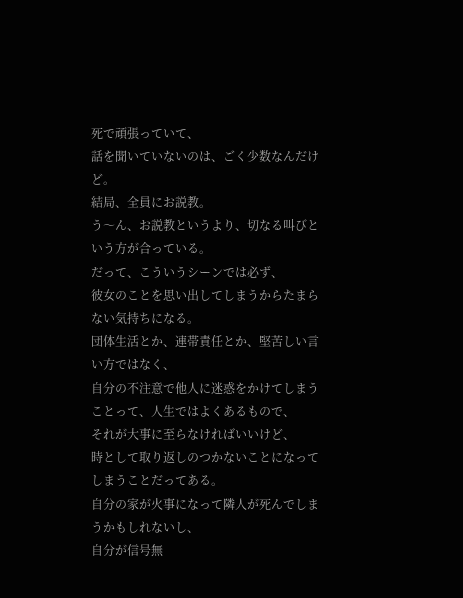死で頑張っていて、
話を聞いていないのは、ごく少数なんだけど。
結局、全員にお説教。
う〜ん、お説教というより、切なる叫びという方が合っている。
だって、こういうシーンでは必ず、
彼女のことを思い出してしまうからたまらない気持ちになる。
団体生活とか、連帯責任とか、堅苦しい言い方ではなく、
自分の不注意で他人に迷惑をかけてしまうことって、人生ではよくあるもので、
それが大事に至らなければいいけど、
時として取り返しのつかないことになってしまうことだってある。
自分の家が火事になって隣人が死んでしまうかもしれないし、
自分が信号無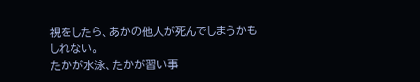視をしたら、あかの他人が死んでしまうかもしれない。
たかが水泳、たかが習い事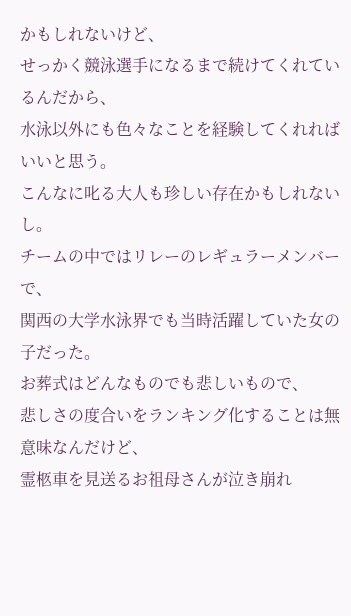かもしれないけど、
せっかく競泳選手になるまで続けてくれているんだから、
水泳以外にも色々なことを経験してくれればいいと思う。
こんなに叱る大人も珍しい存在かもしれないし。
チームの中ではリレーのレギュラーメンバーで、
関西の大学水泳界でも当時活躍していた女の子だった。
お葬式はどんなものでも悲しいもので、
悲しさの度合いをランキング化することは無意味なんだけど、
霊柩車を見送るお祖母さんが泣き崩れ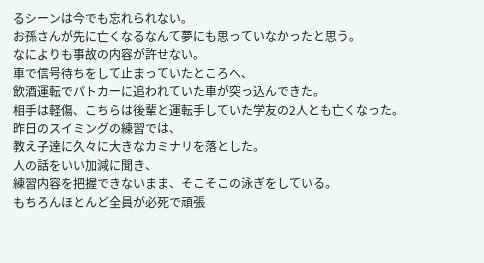るシーンは今でも忘れられない。
お孫さんが先に亡くなるなんて夢にも思っていなかったと思う。
なによりも事故の内容が許せない。
車で信号待ちをして止まっていたところへ、
飲酒運転でパトカーに追われていた車が突っ込んできた。
相手は軽傷、こちらは後輩と運転手していた学友の2人とも亡くなった。
昨日のスイミングの練習では、
教え子達に久々に大きなカミナリを落とした。
人の話をいい加減に聞き、
練習内容を把握できないまま、そこそこの泳ぎをしている。
もちろんほとんど全員が必死で頑張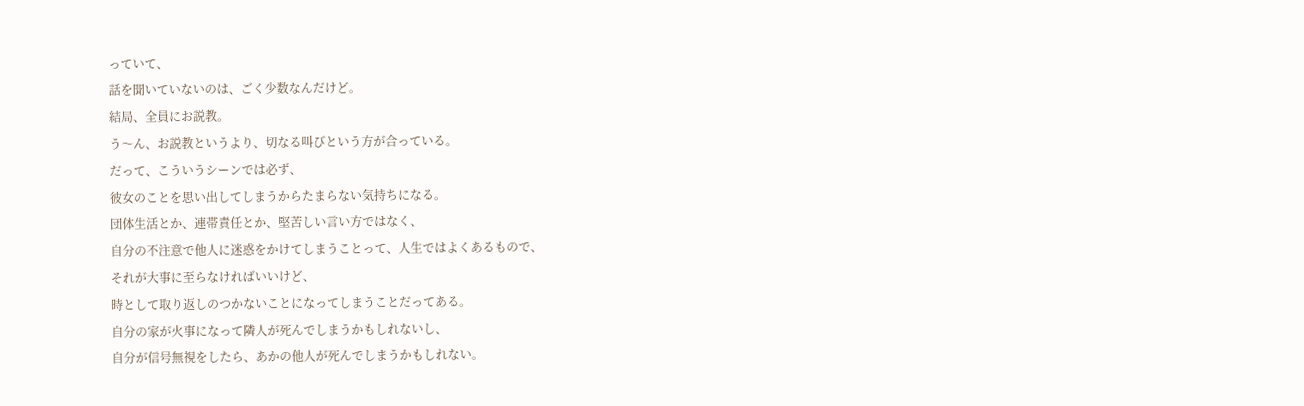っていて、
話を聞いていないのは、ごく少数なんだけど。
結局、全員にお説教。
う〜ん、お説教というより、切なる叫びという方が合っている。
だって、こういうシーンでは必ず、
彼女のことを思い出してしまうからたまらない気持ちになる。
団体生活とか、連帯責任とか、堅苦しい言い方ではなく、
自分の不注意で他人に迷惑をかけてしまうことって、人生ではよくあるもので、
それが大事に至らなければいいけど、
時として取り返しのつかないことになってしまうことだってある。
自分の家が火事になって隣人が死んでしまうかもしれないし、
自分が信号無視をしたら、あかの他人が死んでしまうかもしれない。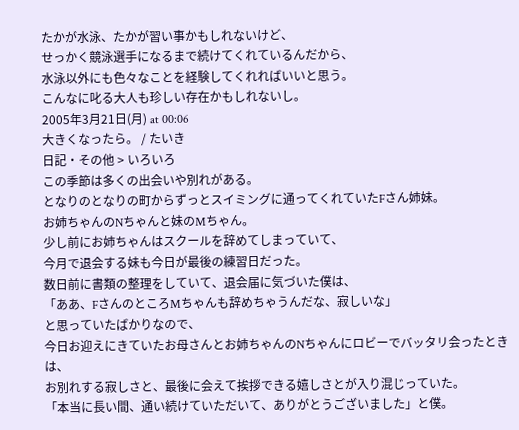たかが水泳、たかが習い事かもしれないけど、
せっかく競泳選手になるまで続けてくれているんだから、
水泳以外にも色々なことを経験してくれればいいと思う。
こんなに叱る大人も珍しい存在かもしれないし。
2005年3月21日(月) at 00:06
大きくなったら。 / たいき
日記・その他 > いろいろ
この季節は多くの出会いや別れがある。
となりのとなりの町からずっとスイミングに通ってくれていたFさん姉妹。
お姉ちゃんのNちゃんと妹のMちゃん。
少し前にお姉ちゃんはスクールを辞めてしまっていて、
今月で退会する妹も今日が最後の練習日だった。
数日前に書類の整理をしていて、退会届に気づいた僕は、
「ああ、FさんのところMちゃんも辞めちゃうんだな、寂しいな」
と思っていたばかりなので、
今日お迎えにきていたお母さんとお姉ちゃんのNちゃんにロビーでバッタリ会ったときは、
お別れする寂しさと、最後に会えて挨拶できる嬉しさとが入り混じっていた。
「本当に長い間、通い続けていただいて、ありがとうございました」と僕。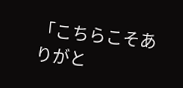「こちらこそありがと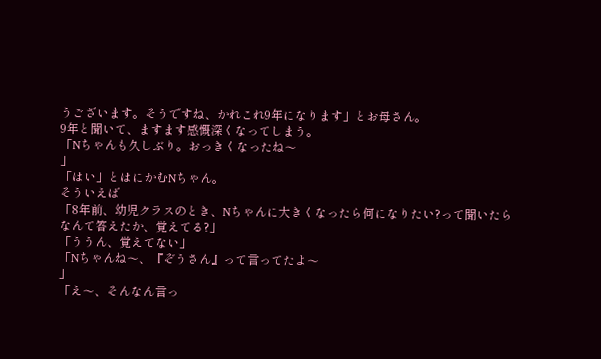うございます。そうですね、かれこれ9年になります」とお母さん。
9年と聞いて、ますます感慨深くなってしまう。
「Nちゃんも久しぶり。おっきくなったね〜
」
「はい」とはにかむNちゃん。
そういえば
「8年前、幼児クラスのとき、Nちゃんに大きくなったら何になりたい?って聞いたらなんて答えたか、覚えてる?」
「ううん、覚えてない」
「Nちゃんね〜、『ぞうさん』って言ってたよ〜
」
「え〜、そんなん言っ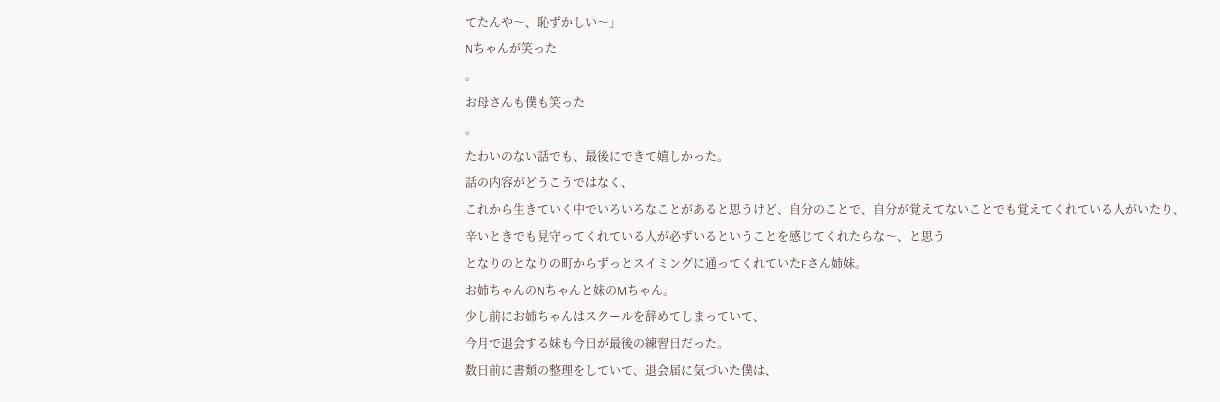てたんや〜、恥ずかしい〜」
Nちゃんが笑った
。
お母さんも僕も笑った
。
たわいのない話でも、最後にできて嬉しかった。
話の内容がどうこうではなく、
これから生きていく中でいろいろなことがあると思うけど、自分のことで、自分が覚えてないことでも覚えてくれている人がいたり、
辛いときでも見守ってくれている人が必ずいるということを感じてくれたらな〜、と思う
となりのとなりの町からずっとスイミングに通ってくれていたFさん姉妹。
お姉ちゃんのNちゃんと妹のMちゃん。
少し前にお姉ちゃんはスクールを辞めてしまっていて、
今月で退会する妹も今日が最後の練習日だった。
数日前に書類の整理をしていて、退会届に気づいた僕は、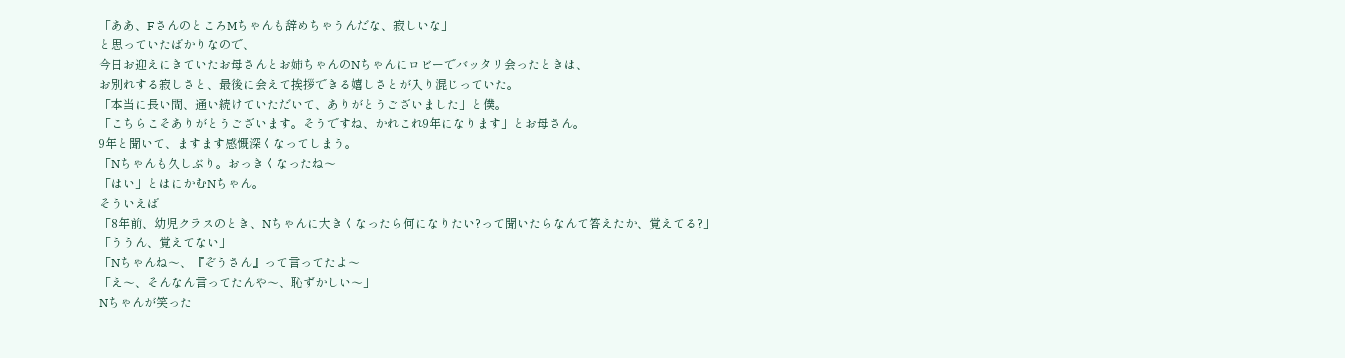「ああ、FさんのところMちゃんも辞めちゃうんだな、寂しいな」
と思っていたばかりなので、
今日お迎えにきていたお母さんとお姉ちゃんのNちゃんにロビーでバッタリ会ったときは、
お別れする寂しさと、最後に会えて挨拶できる嬉しさとが入り混じっていた。
「本当に長い間、通い続けていただいて、ありがとうございました」と僕。
「こちらこそありがとうございます。そうですね、かれこれ9年になります」とお母さん。
9年と聞いて、ますます感慨深くなってしまう。
「Nちゃんも久しぶり。おっきくなったね〜
「はい」とはにかむNちゃん。
そういえば
「8年前、幼児クラスのとき、Nちゃんに大きくなったら何になりたい?って聞いたらなんて答えたか、覚えてる?」
「ううん、覚えてない」
「Nちゃんね〜、『ぞうさん』って言ってたよ〜
「え〜、そんなん言ってたんや〜、恥ずかしい〜」
Nちゃんが笑った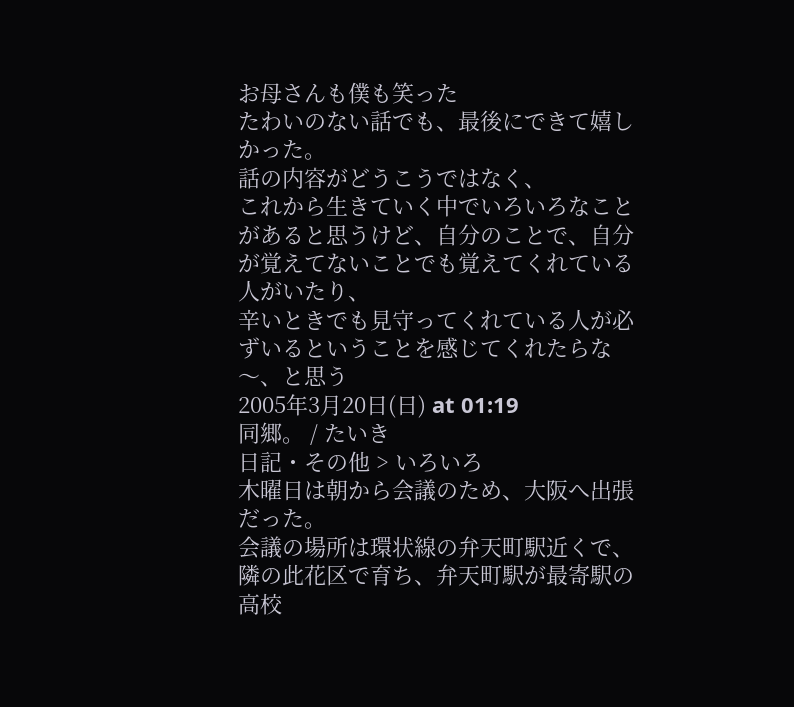お母さんも僕も笑った
たわいのない話でも、最後にできて嬉しかった。
話の内容がどうこうではなく、
これから生きていく中でいろいろなことがあると思うけど、自分のことで、自分が覚えてないことでも覚えてくれている人がいたり、
辛いときでも見守ってくれている人が必ずいるということを感じてくれたらな〜、と思う
2005年3月20日(日) at 01:19
同郷。 / たいき
日記・その他 > いろいろ
木曜日は朝から会議のため、大阪へ出張だった。
会議の場所は環状線の弁天町駅近くで、
隣の此花区で育ち、弁天町駅が最寄駅の高校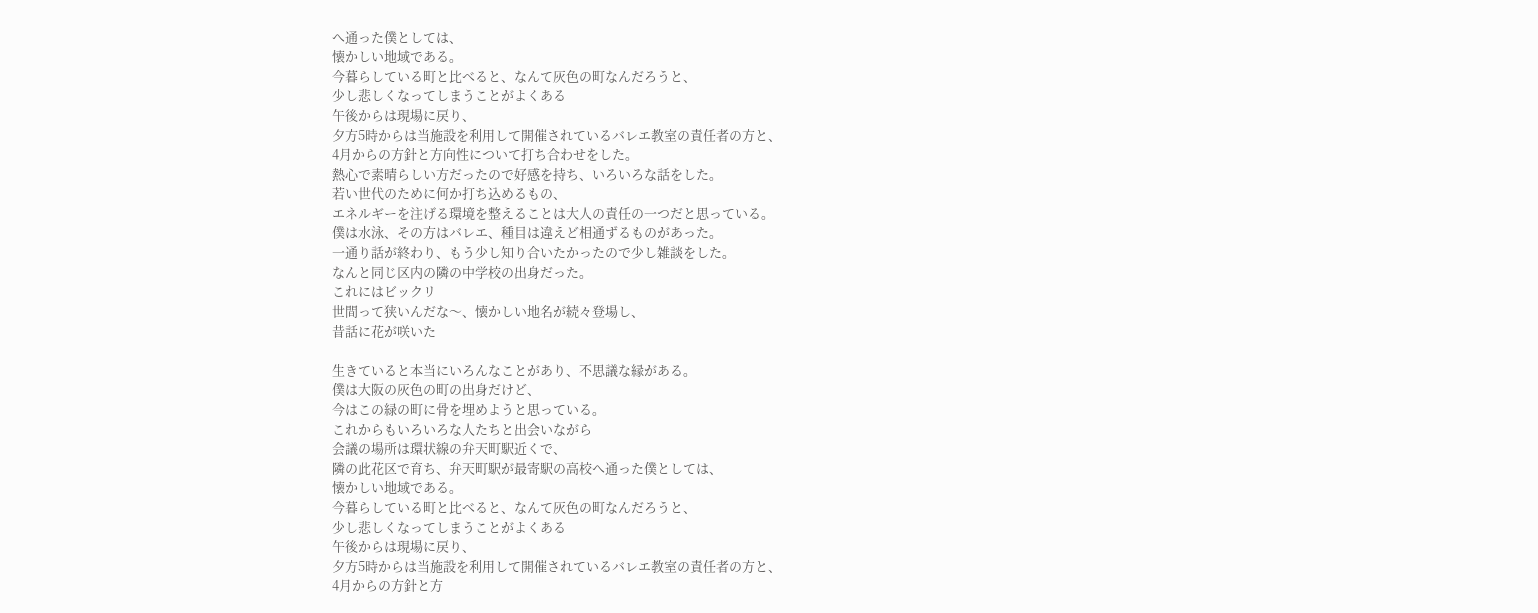へ通った僕としては、
懐かしい地域である。
今暮らしている町と比べると、なんて灰色の町なんだろうと、
少し悲しくなってしまうことがよくある
午後からは現場に戻り、
夕方5時からは当施設を利用して開催されているバレエ教室の責任者の方と、
4月からの方針と方向性について打ち合わせをした。
熱心で素晴らしい方だったので好感を持ち、いろいろな話をした。
若い世代のために何か打ち込めるもの、
エネルギーを注げる環境を整えることは大人の責任の一つだと思っている。
僕は水泳、その方はバレエ、種目は違えど相通ずるものがあった。
一通り話が終わり、もう少し知り合いたかったので少し雑談をした。
なんと同じ区内の隣の中学校の出身だった。
これにはビックリ
世間って狭いんだな〜、懐かしい地名が続々登場し、
昔話に花が咲いた

生きていると本当にいろんなことがあり、不思議な縁がある。
僕は大阪の灰色の町の出身だけど、
今はこの緑の町に骨を埋めようと思っている。
これからもいろいろな人たちと出会いながら
会議の場所は環状線の弁天町駅近くで、
隣の此花区で育ち、弁天町駅が最寄駅の高校へ通った僕としては、
懐かしい地域である。
今暮らしている町と比べると、なんて灰色の町なんだろうと、
少し悲しくなってしまうことがよくある
午後からは現場に戻り、
夕方5時からは当施設を利用して開催されているバレエ教室の責任者の方と、
4月からの方針と方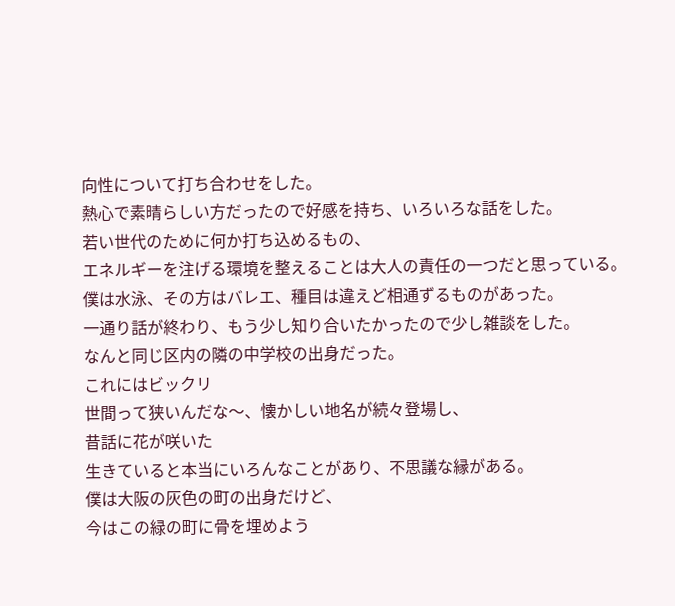向性について打ち合わせをした。
熱心で素晴らしい方だったので好感を持ち、いろいろな話をした。
若い世代のために何か打ち込めるもの、
エネルギーを注げる環境を整えることは大人の責任の一つだと思っている。
僕は水泳、その方はバレエ、種目は違えど相通ずるものがあった。
一通り話が終わり、もう少し知り合いたかったので少し雑談をした。
なんと同じ区内の隣の中学校の出身だった。
これにはビックリ
世間って狭いんだな〜、懐かしい地名が続々登場し、
昔話に花が咲いた
生きていると本当にいろんなことがあり、不思議な縁がある。
僕は大阪の灰色の町の出身だけど、
今はこの緑の町に骨を埋めよう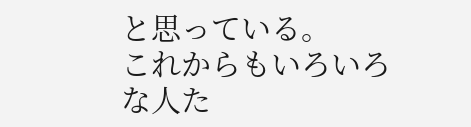と思っている。
これからもいろいろな人た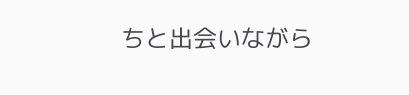ちと出会いながら